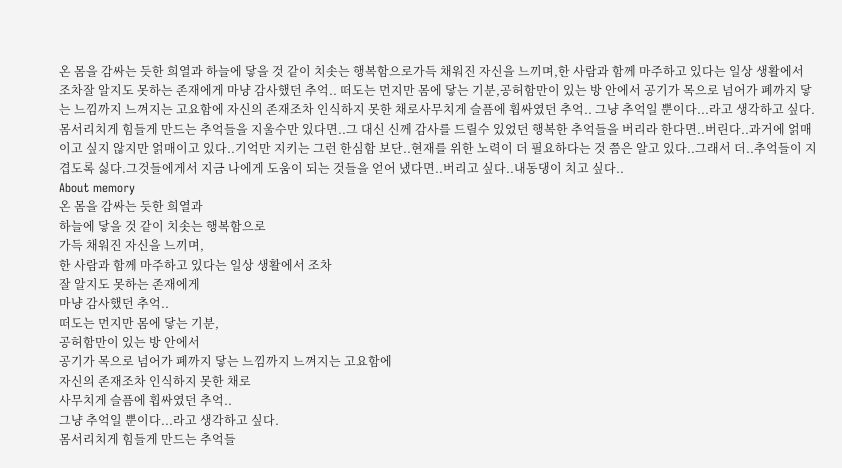온 몸을 감싸는 듯한 희열과 하늘에 닿을 것 같이 치솟는 행복함으로가득 채워진 자신을 느끼며,한 사람과 함께 마주하고 있다는 일상 생활에서 조차잘 알지도 못하는 존재에게 마냥 감사했던 추억.. 떠도는 먼지만 몸에 닿는 기분,공허함만이 있는 방 안에서 공기가 목으로 넘어가 폐까지 닿는 느낌까지 느껴지는 고요함에 자신의 존재조차 인식하지 못한 채로사무치게 슬픔에 휩싸였던 추억.. 그냥 추억일 뿐이다...라고 생각하고 싶다.몸서리치게 힘들게 만드는 추억들을 지울수만 있다면..그 대신 신께 감사를 드릴수 있었던 행복한 추억들을 버리라 한다면..버린다..과거에 얽매이고 싶지 않지만 얽매이고 있다..기억만 지키는 그런 한심함 보단..현재를 위한 노력이 더 필요하다는 것 쯤은 알고 있다..그래서 더..추억들이 지겹도록 싫다.그것들에게서 지금 나에게 도움이 되는 것들을 얻어 냈다면..버리고 싶다..내동댕이 치고 싶다..
About memory
온 몸을 감싸는 듯한 희열과
하늘에 닿을 것 같이 치솟는 행복함으로
가득 채워진 자신을 느끼며,
한 사람과 함께 마주하고 있다는 일상 생활에서 조차
잘 알지도 못하는 존재에게
마냥 감사했던 추억..
떠도는 먼지만 몸에 닿는 기분,
공허함만이 있는 방 안에서
공기가 목으로 넘어가 폐까지 닿는 느낌까지 느껴지는 고요함에
자신의 존재조차 인식하지 못한 채로
사무치게 슬픔에 휩싸였던 추억..
그냥 추억일 뿐이다...라고 생각하고 싶다.
몸서리치게 힘들게 만드는 추억들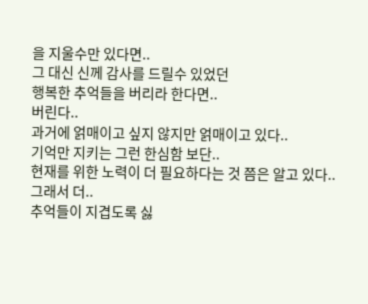을 지울수만 있다면..
그 대신 신께 감사를 드릴수 있었던
행복한 추억들을 버리라 한다면..
버린다..
과거에 얽매이고 싶지 않지만 얽매이고 있다..
기억만 지키는 그런 한심함 보단..
현재를 위한 노력이 더 필요하다는 것 쯤은 알고 있다..
그래서 더..
추억들이 지겹도록 싫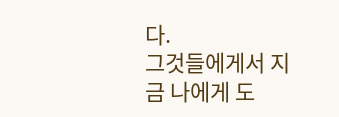다.
그것들에게서 지금 나에게 도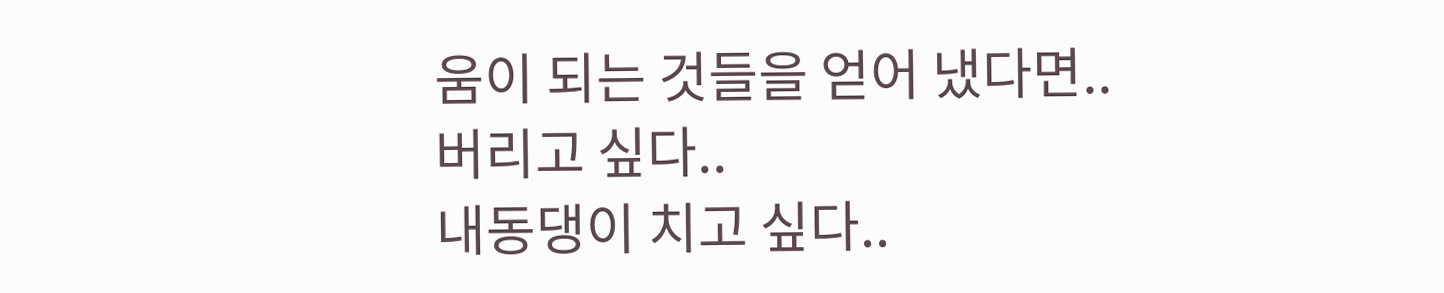움이 되는 것들을 얻어 냈다면..
버리고 싶다..
내동댕이 치고 싶다..